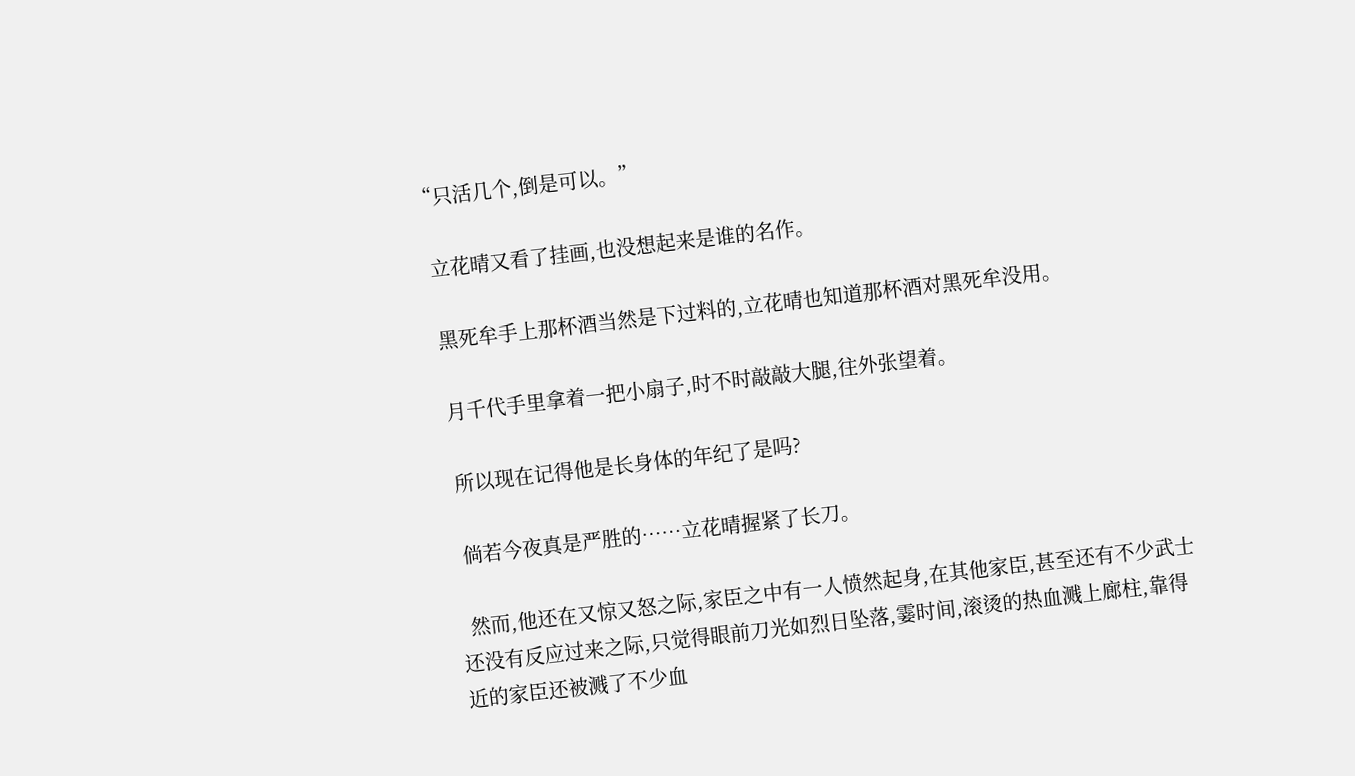“只活几个,倒是可以。”

  立花晴又看了挂画,也没想起来是谁的名作。

  黑死牟手上那杯酒当然是下过料的,立花晴也知道那杯酒对黑死牟没用。

  月千代手里拿着一把小扇子,时不时敲敲大腿,往外张望着。

  所以现在记得他是长身体的年纪了是吗?

  倘若今夜真是严胜的……立花晴握紧了长刀。

  然而,他还在又惊又怒之际,家臣之中有一人愤然起身,在其他家臣,甚至还有不少武士还没有反应过来之际,只觉得眼前刀光如烈日坠落,霎时间,滚烫的热血溅上廊柱,靠得近的家臣还被溅了不少血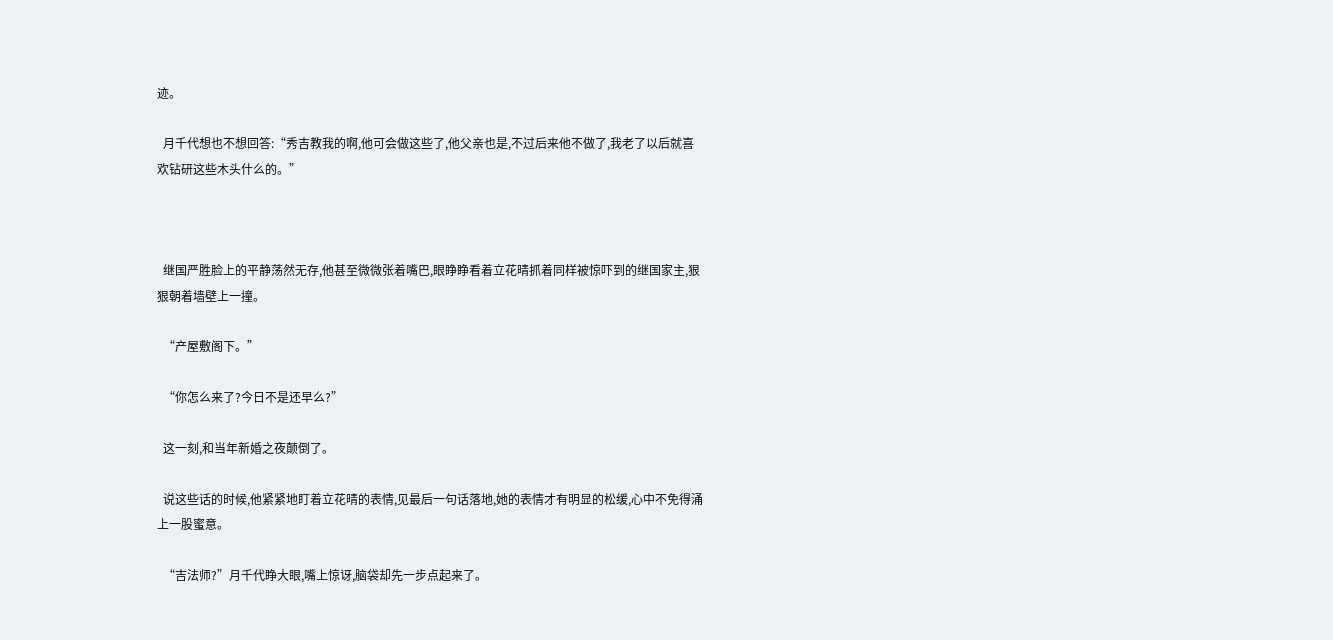迹。

  月千代想也不想回答:“秀吉教我的啊,他可会做这些了,他父亲也是,不过后来他不做了,我老了以后就喜欢钻研这些木头什么的。”



  继国严胜脸上的平静荡然无存,他甚至微微张着嘴巴,眼睁睁看着立花晴抓着同样被惊吓到的继国家主,狠狠朝着墙壁上一撞。

  “产屋敷阁下。”

  “你怎么来了?今日不是还早么?”

  这一刻,和当年新婚之夜颠倒了。

  说这些话的时候,他紧紧地盯着立花晴的表情,见最后一句话落地,她的表情才有明显的松缓,心中不免得涌上一股蜜意。

  “吉法师?”月千代睁大眼,嘴上惊讶,脑袋却先一步点起来了。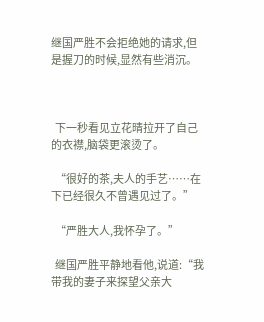继国严胜不会拒绝她的请求,但是握刀的时候,显然有些消沉。



  下一秒看见立花晴拉开了自己的衣襟,脑袋更滚烫了。

  “很好的茶,夫人的手艺……在下已经很久不曾遇见过了。”

  “严胜大人,我怀孕了。”

  继国严胜平静地看他,说道:“我带我的妻子来探望父亲大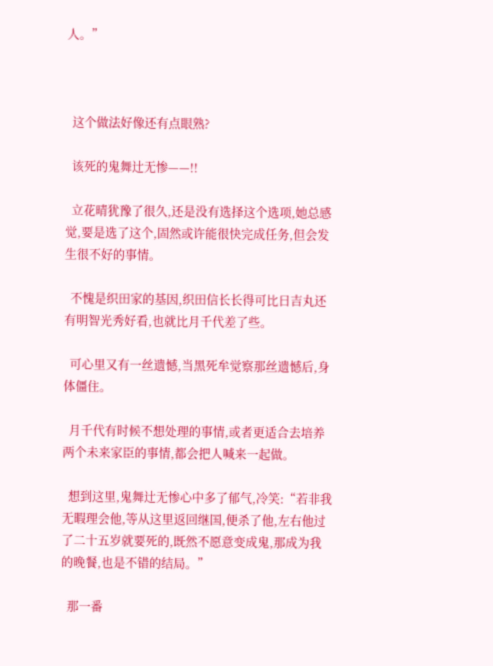人。”



  这个做法好像还有点眼熟?

  该死的鬼舞辻无惨——!!

  立花晴犹豫了很久,还是没有选择这个选项,她总感觉,要是选了这个,固然或许能很快完成任务,但会发生很不好的事情。

  不愧是织田家的基因,织田信长长得可比日吉丸还有明智光秀好看,也就比月千代差了些。

  可心里又有一丝遗憾,当黑死牟觉察那丝遗憾后,身体僵住。

  月千代有时候不想处理的事情,或者更适合去培养两个未来家臣的事情,都会把人喊来一起做。

  想到这里,鬼舞辻无惨心中多了郁气,冷笑:“若非我无暇理会他,等从这里返回继国,便杀了他,左右他过了二十五岁就要死的,既然不愿意变成鬼,那成为我的晚餐,也是不错的结局。”

  那一番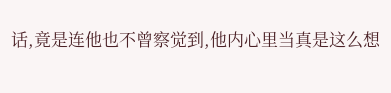话,竟是连他也不曾察觉到,他内心里当真是这么想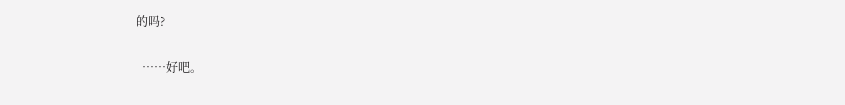的吗?

  ……好吧。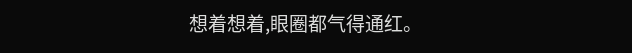想着想着,眼圈都气得通红。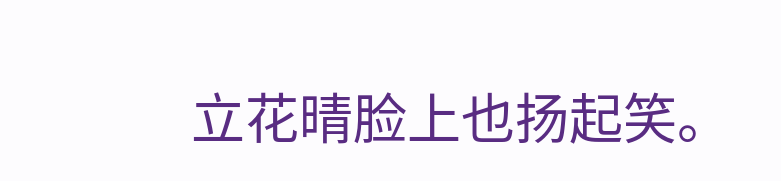立花晴脸上也扬起笑。